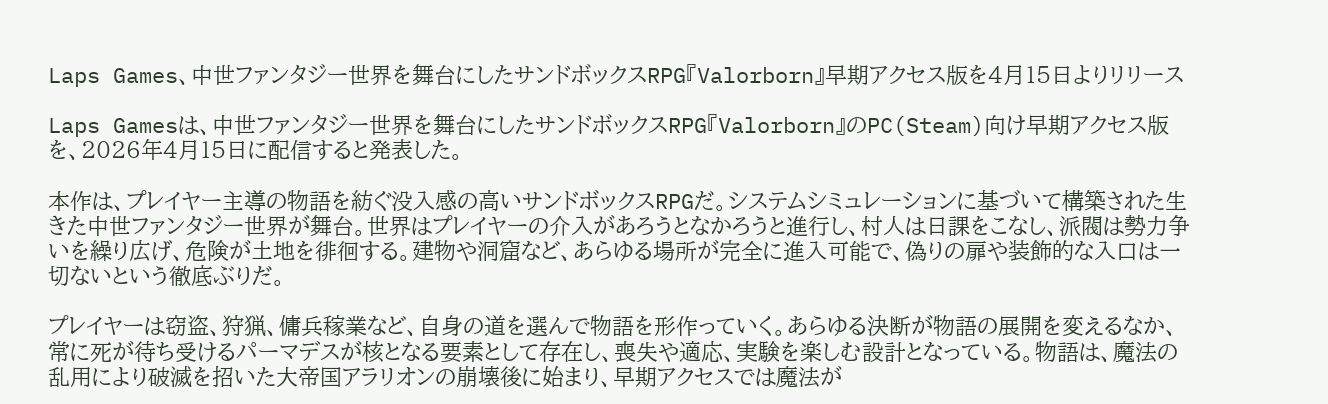Laps Games、中世ファンタジー世界を舞台にしたサンドボックスRPG『Valorborn』早期アクセス版を4月15日よりリリース

Laps Gamesは、中世ファンタジー世界を舞台にしたサンドボックスRPG『Valorborn』のPC(Steam)向け早期アクセス版を、2026年4月15日に配信すると発表した。

本作は、プレイヤー主導の物語を紡ぐ没入感の高いサンドボックスRPGだ。システムシミュレーションに基づいて構築された生きた中世ファンタジー世界が舞台。世界はプレイヤーの介入があろうとなかろうと進行し、村人は日課をこなし、派閥は勢力争いを繰り広げ、危険が土地を徘徊する。建物や洞窟など、あらゆる場所が完全に進入可能で、偽りの扉や装飾的な入口は一切ないという徹底ぶりだ。

プレイヤーは窃盗、狩猟、傭兵稼業など、自身の道を選んで物語を形作っていく。あらゆる決断が物語の展開を変えるなか、常に死が待ち受けるパーマデスが核となる要素として存在し、喪失や適応、実験を楽しむ設計となっている。物語は、魔法の乱用により破滅を招いた大帝国アラリオンの崩壊後に始まり、早期アクセスでは魔法が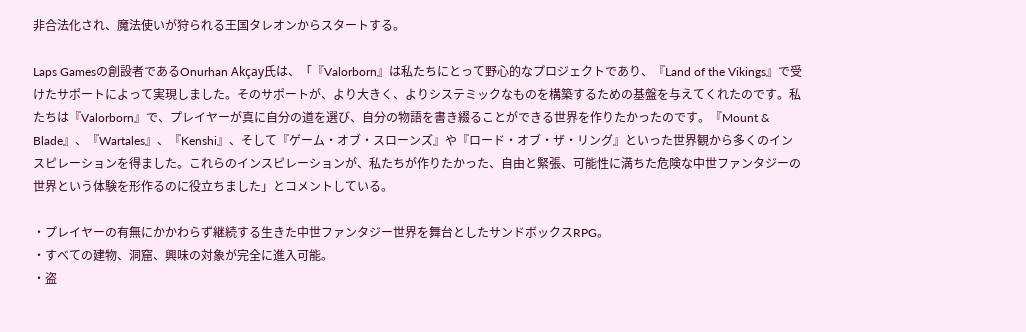非合法化され、魔法使いが狩られる王国タレオンからスタートする。

Laps Gamesの創設者であるOnurhan Akçay氏は、「『Valorborn』は私たちにとって野心的なプロジェクトであり、『Land of the Vikings』で受けたサポートによって実現しました。そのサポートが、より大きく、よりシステミックなものを構築するための基盤を与えてくれたのです。私たちは『Valorborn』で、プレイヤーが真に自分の道を選び、自分の物語を書き綴ることができる世界を作りたかったのです。『Mount & Blade』、『Wartales』、『Kenshi』、そして『ゲーム・オブ・スローンズ』や『ロード・オブ・ザ・リング』といった世界観から多くのインスピレーションを得ました。これらのインスピレーションが、私たちが作りたかった、自由と緊張、可能性に満ちた危険な中世ファンタジーの世界という体験を形作るのに役立ちました」とコメントしている。

・プレイヤーの有無にかかわらず継続する生きた中世ファンタジー世界を舞台としたサンドボックスRPG。
・すべての建物、洞窟、興味の対象が完全に進入可能。
・盗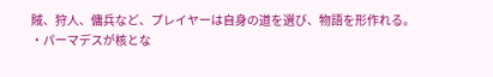賊、狩人、傭兵など、プレイヤーは自身の道を選び、物語を形作れる。
・パーマデスが核とな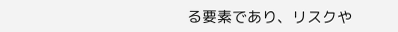る要素であり、リスクや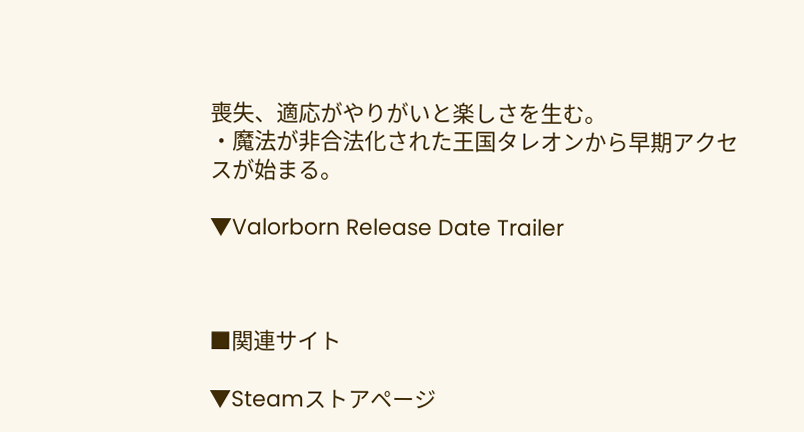喪失、適応がやりがいと楽しさを生む。
・魔法が非合法化された王国タレオンから早期アクセスが始まる。

▼Valorborn Release Date Trailer



■関連サイト

▼Steamストアページ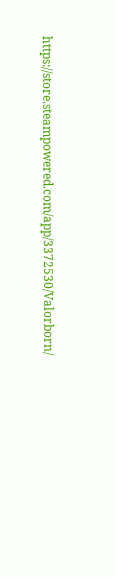https://store.steampowered.com/app/3372530/Valorborn/